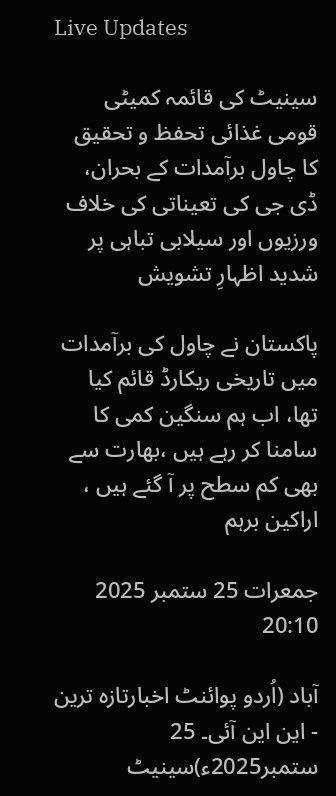Live Updates

سینیٹ کی قائمہ کمیٹی قومی غذائی تحفظ و تحقیق کا چاول برآمدات کے بحران، ڈی جی کی تعیناتی کی خلاف ورزیوں اور سیلابی تباہی پر شدید اظہارِ تشویش

پاکستان نے چاول کی برآمدات میں تاریخی ریکارڈ قائم کیا تھا، اب ہم سنگین کمی کا سامنا کر رہے ہیں ،بھارت سے بھی کم سطح پر آ گئے ہیں ، اراکین برہم

جمعرات 25 ستمبر 2025 20:10

آباد (اُردو پوائنٹ اخبارتازہ ترین - این این آئی۔ 25 ستمبر2025ء)سینیٹ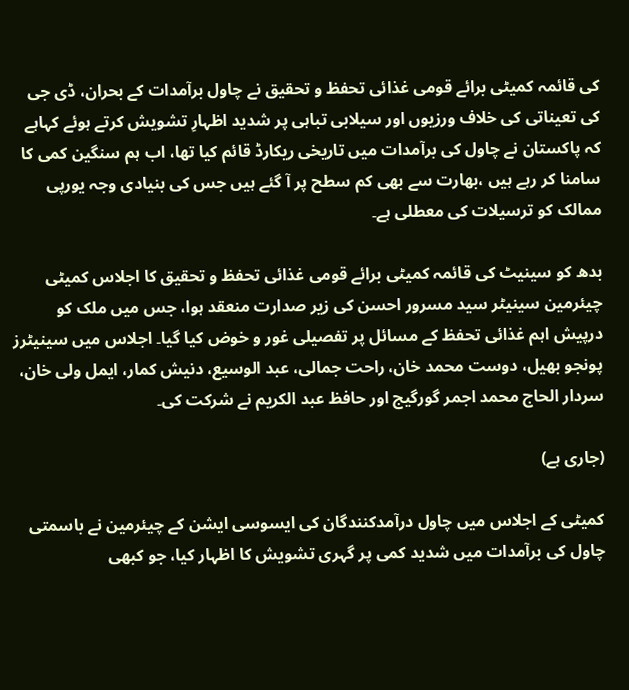کی قائمہ کمیٹی برائے قومی غذائی تحفظ و تحقیق نے چاول برآمدات کے بحران، ڈی جی کی تعیناتی کی خلاف ورزیوں اور سیلابی تباہی پر شدید اظہارِ تشویش کرتے ہوئے کہاہے کہ پاکستان نے چاول کی برآمدات میں تاریخی ریکارڈ قائم کیا تھا، اب ہم سنگین کمی کا سامنا کر رہے ہیں ،بھارت سے بھی کم سطح پر آ گئے ہیں جس کی بنیادی وجہ یورپی ممالک کو ترسیلات کی معطلی ہے۔

بدھ کو سینیٹ کی قائمہ کمیٹی برائے قومی غذائی تحفظ و تحقیق کا اجلاس کمیٹی چیئرمین سینیٹر سید مسرور احسن کی زیر صدارت منعقد ہوا، جس میں ملک کو درپیش اہم غذائی تحفظ کے مسائل پر تفصیلی غور و خوض کیا گیا۔ اجلاس میں سینیٹرز پونجو بھیل، دوست محمد خان، راحت جمالی، عبد الوسیع، دنیش کمار، ایمل ولی خان، سردار الحاج محمد اجمر گورگیج اور حافظ عبد الکریم نے شرکت کی۔

(جاری ہے)

کمیٹی کے اجلاس میں چاول درآمدکنندگان کی ایسوسی ایشن کے چیئرمین نے باسمتی چاول کی برآمدات میں شدید کمی پر گہری تشویش کا اظہار کیا، جو کبھی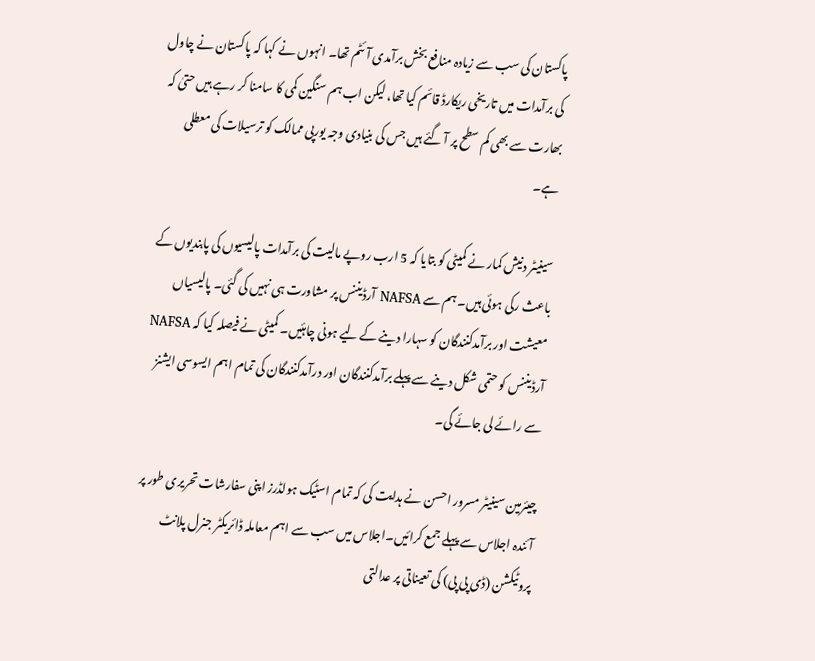پاکستان کی سب سے زیادہ منافع بخش برآمدی آئٹم تھا۔ انہوں نے کہا کہ پاکستان نے چاول کی برآمدات میں تاریخی ریکارڈ قائم کیا تھا، لیکن اب ہم سنگین کمی کا سامنا کر رہے ہیں حتیٰ کہ بھارت سے بھی کم سطح پر آ گئے ہیں جس کی بنیادی وجہ یورپی ممالک کو ترسیلات کی معطلی ہے۔

سینیٹر دنیش کمار نے کمیٹی کو بتایا کہ 5 ارب روپے مالیت کی برآمدات پالیسیوں کی پابندیوں کے باعث رکی ہوئی ہیں۔ ہم سے NAFSA آرڈیننس پر مشاورت ہی نہیں کی گئی۔ پالیسیاں معیشت اور برآمدکنندگان کو سہارا دینے کے لیے ہونی چاہئیں۔ کمیٹی نے فیصلہ کیا کہ NAFSA آرڈیننس کو حتمی شکل دینے سے پہلے برآمدکنندگان اور درآمدکنندگان کی تمام اہم ایسوسی ایشنز سے رائے لی جائے گی۔

چیئرمین سینیٹر مسرور احسن نے ہدایت کی کہ تمام اسٹیک ہولڈرز اپنی سفارشات تحریری طور پر آئندہ اجلاس سے پہلے جمع کرائیں۔اجلاس میں سب سے اہم معاملہ ڈائریکٹر جنرل پلانٹ پروٹیکشن (ڈی پی پی) کی تعیناتی پر عدالتی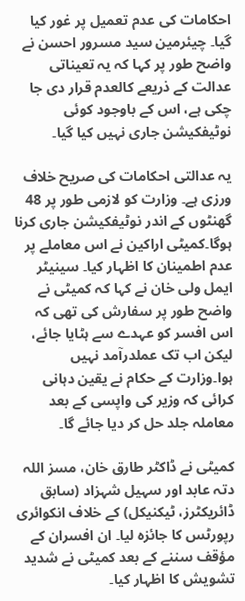احکامات کی عدم تعمیل پر غور کیا گیا۔ چیئرمین سید مسرور احسن نے واضح طور پر کہا کہ یہ تعیناتی عدالت کے ذریعے کالعدم قرار دی جا چکی ہے، اس کے باوجود کوئی نوٹیفکیشن جاری نہیں کیا گیا۔

یہ عدالتی احکامات کی صریح خلاف ورزی ہے۔ وزارت کو لازمی طور پر 48 گھنٹوں کے اندر نوٹیفکیشن جاری کرنا ہوگا۔کمیٹی اراکین نے اس معاملے پر عدم اطمینان کا اظہار کیا۔ سینیٹر ایمل ولی خان نے کہا کہ کمیٹی نے واضح طور پر سفارش کی تھی کہ اس افسر کو عہدے سے ہٹایا جائے، لیکن اب تک عملدرآمد نہیں ہوا۔وزارت کے حکام نے یقین دہانی کرائی کہ وزیر کی واپسی کے بعد معاملہ جلد حل کر دیا جائے گا۔

کمیٹی نے ڈاکٹر طارق خان، مسز اللہ دتہ عابد اور سہیل شہزاد (سابق ڈائریکٹرز، ٹیکنیکل) کے خلاف انکوائری رپورٹس کا جائزہ لیا۔ ان افسران کے مؤقف سننے کے بعد کمیٹی نے شدید تشویش کا اظہار کیا۔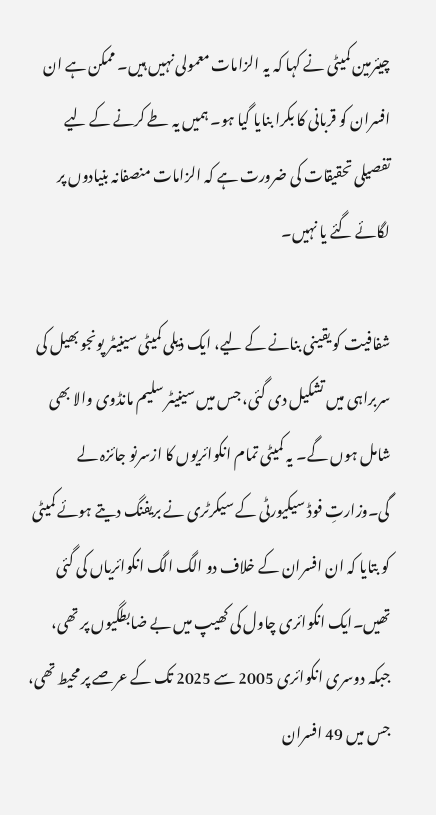چیئرمین کمیٹی نے کہا کہ یہ الزامات معمولی نہیں ہیں۔ ممکن ہے ان افسران کو قربانی کا بکرا بنایا گیا ہو۔ ہمیں یہ طے کرنے کے لیے تفصیلی تحقیقات کی ضرورت ہے کہ الزامات منصفانہ بنیادوں پر لگائے گئے یا نہیں۔

شفافیت کو یقینی بنانے کے لیے، ایک ذیلی کمیٹی سینیٹر پونجو بھیل کی سربراہی میں تشکیل دی گئی، جس میں سینیٹر سلیم مانڈوی والا بھی شامل ہوں گے۔ یہ کمیٹی تمام انکوائریوں کا ازسرنو جائزہ لے گی۔وزارتِ فوڈ سیکیورٹی کے سیکرٹری نے بریفنگ دیتے ہوئے کمیٹی کو بتایا کہ ان افسران کے خلاف دو الگ الگ انکوائریاں کی گئی تھیں۔ایک انکوائری چاول کی کھیپ میں بے ضابطگیوں پر تھی، جبکہ دوسری انکوائری 2005 سے 2025 تک کے عرصے پر محیط تھی، جس میں 49 افسران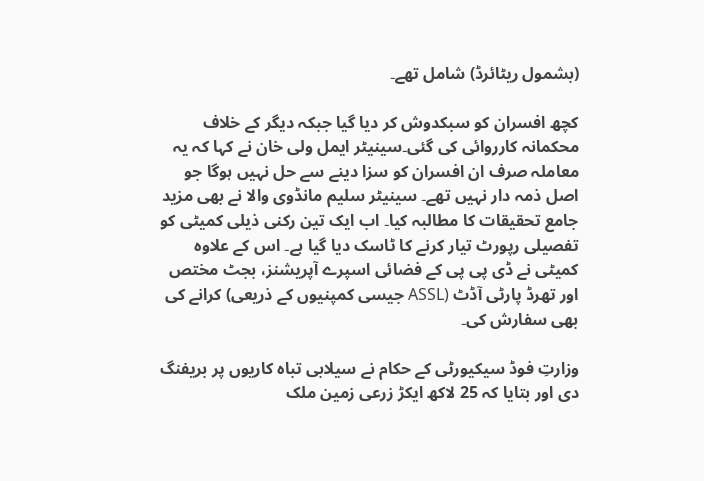(بشمول ریٹائرڈ) شامل تھے۔

کچھ افسران کو سبکدوش کر دیا گیا جبکہ دیگر کے خلاف محکمانہ کارروائی کی گئی۔سینیٹر ایمل ولی خان نے کہا کہ یہ معاملہ صرف ان افسران کو سزا دینے سے حل نہیں ہوگا جو اصل ذمہ دار نہیں تھے۔ سینیٹر سلیم مانڈوی والا نے بھی مزید جامع تحقیقات کا مطالبہ کیا۔ اب ایک تین رکنی ذیلی کمیٹی کو تفصیلی رپورٹ تیار کرنے کا ٹاسک دیا گیا ہے۔ اس کے علاوہ کمیٹی نے ڈی پی پی کے فضائی اسپرے آپریشنز، بجٹ مختص اور تھرڈ پارٹی آڈٹ (ASSL جیسی کمپنیوں کے ذریعی) کرانے کی بھی سفارش کی۔

وزارتِ فوڈ سیکیورٹی کے حکام نے سیلابی تباہ کاریوں پر بریفنگ دی اور بتایا کہ 25 لاکھ ایکڑ زرعی زمین ملک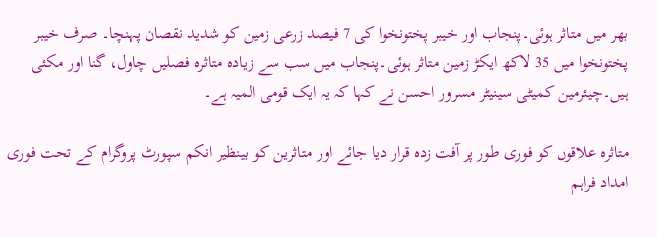بھر میں متاثر ہوئی۔پنجاب اور خیبر پختونخوا کی 7 فیصد زرعی زمین کو شدید نقصان پہنچا۔ صرف خیبر پختونخوا میں 35 لاکھ ایکڑ زمین متاثر ہوئی۔پنجاب میں سب سے زیادہ متاثرہ فصلیں چاول، گنا اور مکئی ہیں۔چیئرمین کمیٹی سینیٹر مسرور احسن نے کہا کہ یہ ایک قومی المیہ ہے۔

متاثرہ علاقوں کو فوری طور پر آفت زدہ قرار دیا جائے اور متاثرین کو بینظیر انکم سپورٹ پروگرام کے تحت فوری امداد فراہم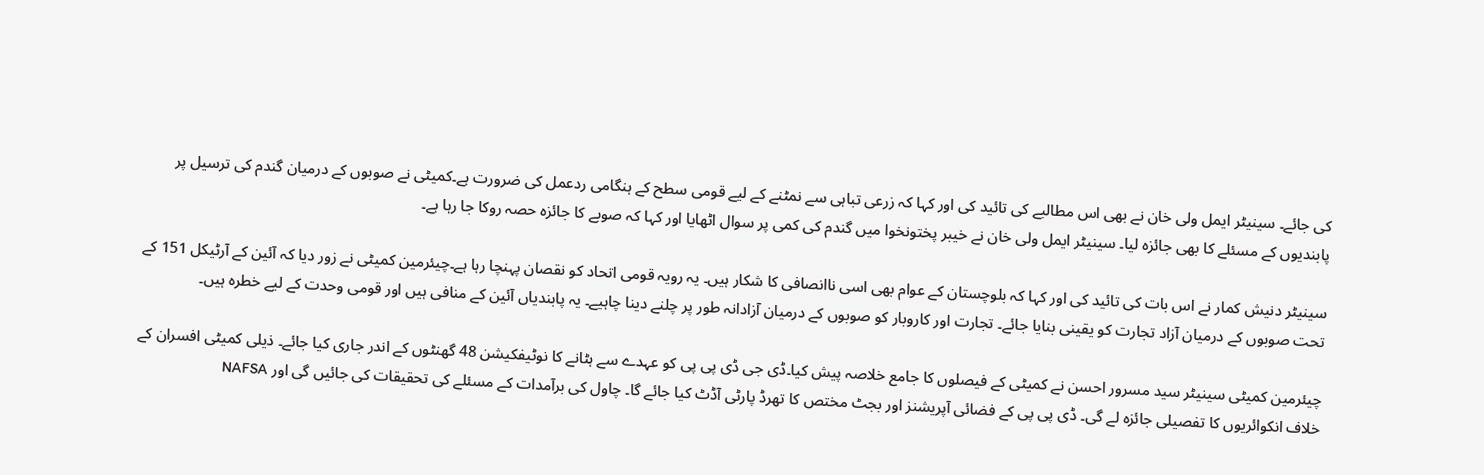کی جائے۔ سینیٹر ایمل ولی خان نے بھی اس مطالبے کی تائید کی اور کہا کہ زرعی تباہی سے نمٹنے کے لیے قومی سطح کے ہنگامی ردعمل کی ضرورت ہے۔کمیٹی نے صوبوں کے درمیان گندم کی ترسیل پر پابندیوں کے مسئلے کا بھی جائزہ لیا۔ سینیٹر ایمل ولی خان نے خیبر پختونخوا میں گندم کی کمی پر سوال اٹھایا اور کہا کہ صوبے کا جائزہ حصہ روکا جا رہا ہے۔

سینیٹر دنیش کمار نے اس بات کی تائید کی اور کہا کہ بلوچستان کے عوام بھی اسی ناانصافی کا شکار ہیں۔ یہ رویہ قومی اتحاد کو نقصان پہنچا رہا ہے۔چیئرمین کمیٹی نے زور دیا کہ آئین کے آرٹیکل 151 کے تحت صوبوں کے درمیان آزاد تجارت کو یقینی بنایا جائے۔ تجارت اور کاروبار کو صوبوں کے درمیان آزادانہ طور پر چلنے دینا چاہیے۔ یہ پابندیاں آئین کے منافی ہیں اور قومی وحدت کے لیے خطرہ ہیں۔

چیئرمین کمیٹی سینیٹر سید مسرور احسن نے کمیٹی کے فیصلوں کا جامع خلاصہ پیش کیا۔ڈی جی ڈی پی پی کو عہدے سے ہٹانے کا نوٹیفکیشن 48 گھنٹوں کے اندر جاری کیا جائے۔ ذیلی کمیٹی افسران کے خلاف انکوائریوں کا تفصیلی جائزہ لے گی۔ ڈی پی پی کے فضائی آپریشنز اور بجٹ مختص کا تھرڈ پارٹی آڈٹ کیا جائے گا۔ چاول کی برآمدات کے مسئلے کی تحقیقات کی جائیں گی اور NAFSA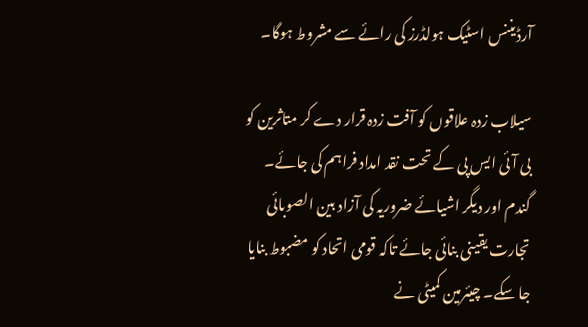آرڈیننس اسٹیک ہولڈرز کی رائے سے مشروط ہوگا۔

سیلاب زدہ علاقوں کو آفت زدہ قرار دے کر متاثرین کو بی آئی ایس پی کے تحت نقد امداد فراہم کی جائے۔ گندم اور دیگر اشیائے ضروریہ کی آزاد بین الصوبائی تجارت یقینی بنائی جائے تاکہ قومی اتحاد کو مضبوط بنایا جا سکے۔ چیئرمین کمیٹی نے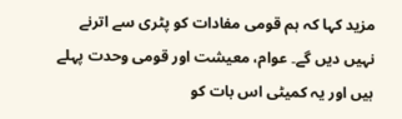مزید کہا کہ ہم قومی مفادات کو پٹری سے اترنے نہیں دیں گے۔ عوام، معیشت اور قومی وحدت پہلے ہیں اور یہ کمیٹی اس بات کو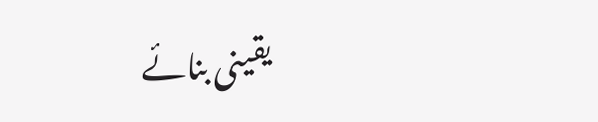یقینی بنائے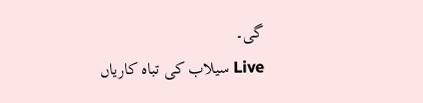گی۔
Live سیلاب کی تباہ کاریاں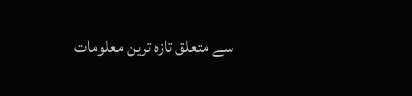سے متعلق تازہ ترین معلومات